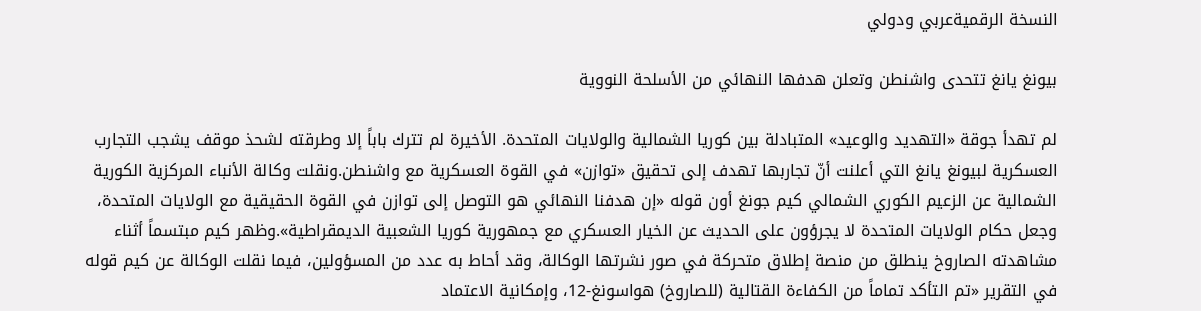النسخة الرقميةعربي ودولي

بيونغ يانغ تتحدى واشنطن وتعلن هدفها النهائي من الأسلحة النووية

لم تهدأ جوقة «التهديد والوعيد» المتبادلة بين كوريا الشمالية والولايات المتحدة. الأخيرة لم تترك باباً إلا وطرقته لشحذ موقف يشجب التجارب العسكرية لبيونغ يانغ التي أعلنت أنّ تجاربها تهدف إلى تحقيق «توازن» في القوة العسكرية مع واشنطن.ونقلت وكالة الأنباء المركزية الكورية الشمالية عن الزعيم الكوري الشمالي كيم جونغ أون قوله «إن هدفنا النهائي هو التوصل إلى توازن في القوة الحقيقية مع الولايات المتحدة، وجعل حكام الولايات المتحدة لا يجرؤون على الحديث عن الخيار العسكري مع جمهورية كوريا الشعبية الديمقراطية».وظهر كيم مبتسماً أثناء مشاهدته الصاروخ ينطلق من منصة إطلاق متحركة في صور نشرتها الوكالة، وقد أحاط به عدد من المسؤولين، فيما نقلت الوكالة عن كيم قوله في التقرير «تم التأكد تماماً من الكفاءة القتالية (للصاروخ) هواسونغ-12، وإمكانية الاعتماد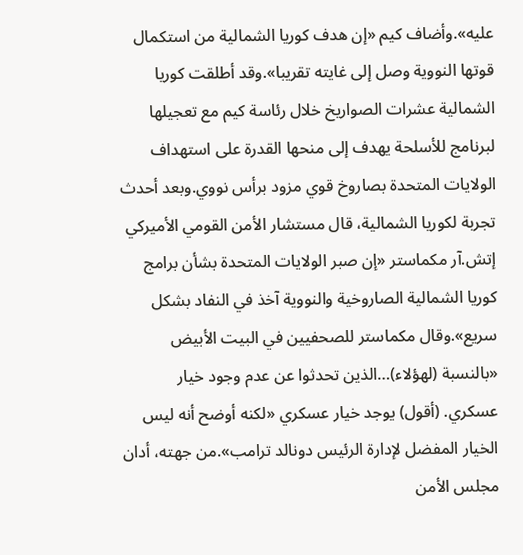عليه».وأضاف كيم «إن هدف كوريا الشمالية من استكمال قوتها النووية وصل إلى غايته تقريبا».وقد أطلقت كوريا الشمالية عشرات الصواريخ خلال رئاسة كيم مع تعجيلها لبرنامج للأسلحة يهدف إلى منحها القدرة على استهداف الولايات المتحدة بصاروخ قوي مزود برأس نووي.وبعد أحدث تجربة لكوريا الشمالية، قال مستشار الأمن القومي الأميركي إتش.آر مكماستر «إن صبر الولايات المتحدة بشأن برامج كوريا الشمالية الصاروخية والنووية آخذ في النفاد بشكل سريع».وقال مكماستر للصحفيين في البيت الأبيض «بالنسبة (لهؤلاء)…الذين تحدثوا عن عدم وجود خيار عسكري. (أقول) يوجد خيار عسكري «لكنه أوضح أنه ليس الخيار المفضل لإدارة الرئيس دونالد ترامب».من جهته، أدان مجلس الأمن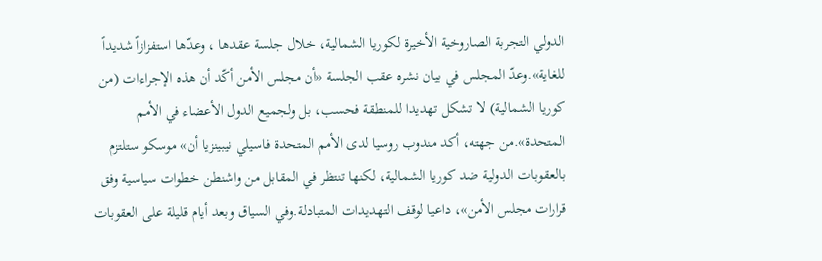الدولي التجربة الصاروخية الأخيرة لكوريا الشمالية، خلال جلسة عقدها ، وعدّها استفزازاً شديداً للغاية».وعدّ المجلس في بيان نشره عقب الجلسة «أن مجلس الأمن أكّد أن هذه الإجراءات (من كوريا الشمالية) لا تشكل تهديدا للمنطقة فحسب، بل ولجميع الدول الأعضاء في الأمم المتحدة».من جهته، أكد مندوب روسيا لدى الأمم المتحدة فاسيلي نيبينزيا أن» موسكو ستلتزم بالعقوبات الدولية ضد كوريا الشمالية، لكنها تنتظر في المقابل من واشنطن خطوات سياسية وفق قرارات مجلس الأمن»، داعيا لوقف التهديدات المتبادلة.وفي السياق وبعد أيام قليلة على العقوبات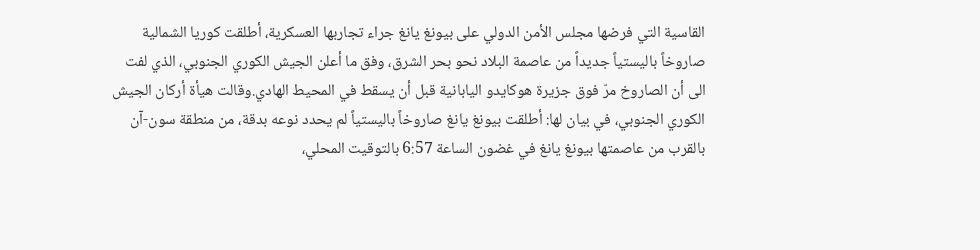القاسية التي فرضها مجلس الأمن الدولي على بيونغ يانغ جراء تجاربها العسكرية، أطلقت كوريا الشمالية صاروخاً باليستياً جديداً من عاصمة البلاد نحو بحر الشرق، وفق ما أعلن الجيش الكوري الجنوبي، الذي لفت الى أن الصاروخ مرّ فوق جزيرة هوكايدو اليابانية قبل أن يسقط في المحيط الهادي.وقالت هيأة أركان الجيش الكوري الجنوبي، في بيان لها: أطلقت بيونغ يانغ صاروخاً باليستياً لم يحدد نوعه بدقة، من منطقة سون-آن بالقرب من عاصمتها بيونغ يانغ في غضون الساعة 6:57 بالتوقيت المحلي،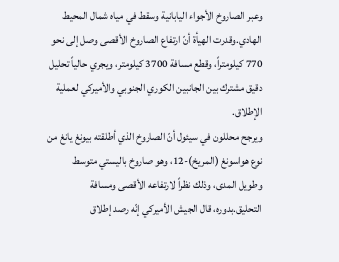وعبر الصاروخ الأجواء اليابانية وسقط في مياه شمال المحيط الهادي.وقدرت الهيأة أنّ ارتفاع الصاروخ الأقصى وصل إلى نحو 770 كيلومتراً، وقطع مسافة 3700 كيلومتر، ويجري حالياً تحليل دقيق مشترك بين الجانبين الكوري الجنوبي والأميركي لعملية الإطلاق.
ويرجح محللون في سيئول أنّ الصاروخ الذي أطلقته بيونغ يانغ من نوع هواسونغ (المريخ)-12، وهو صاروخ باليستي متوسط وطويل المدى، وذلك نظراً لارتفاعه الأقصى ومسافة التحليق.بدوره، قال الجيش الأميركي إنّه رصد إطلاق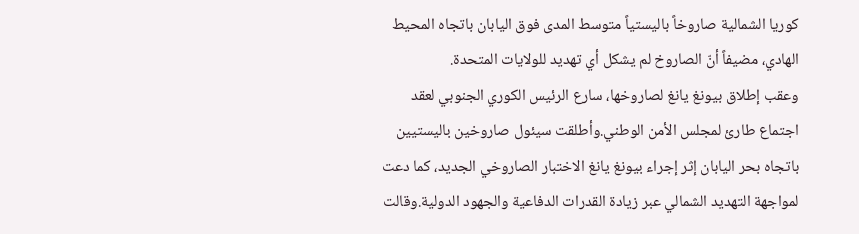كوريا الشمالية صاروخاً باليستياً متوسط المدى فوق اليابان باتجاه المحيط الهادي، مضيفاً أنّ الصاروخ لم يشكل أي تهديد للولايات المتحدة.
وعقب إطلاق بيونغ يانغ لصاروخها، سارع الرئيس الكوري الجنوبي لعقد اجتماع طارئ لمجلس الأمن الوطني.وأطلقت سيئول صاروخين باليستيين باتجاه بحر اليابان إثر إجراء بيونغ يانغ الاختبار الصاروخي الجديد، كما دعت لمواجهة التهديد الشمالي عبر زيادة القدرات الدفاعية والجهود الدولية.وقالت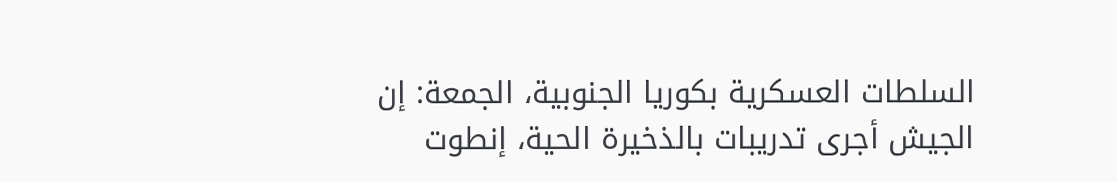السلطات العسكرية بكوريا الجنوبية، الجمعة: إن الجيش أجرى تدريبات بالذخيرة الحية، إنطوت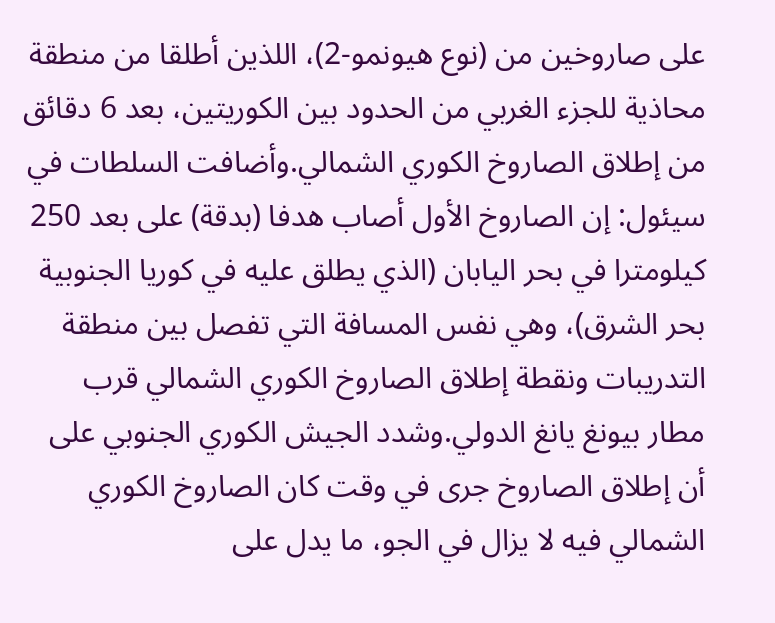على صاروخين من (نوع هيونمو-2)، اللذين أطلقا من منطقة محاذية للجزء الغربي من الحدود بين الكوريتين، بعد 6 دقائق من إطلاق الصاروخ الكوري الشمالي.وأضافت السلطات في سيئول: إن الصاروخ الأول أصاب هدفا (بدقة) على بعد 250 كيلومترا في بحر اليابان (الذي يطلق عليه في كوريا الجنوبية بحر الشرق)، وهي نفس المسافة التي تفصل بين منطقة التدريبات ونقطة إطلاق الصاروخ الكوري الشمالي قرب مطار بيونغ يانغ الدولي.وشدد الجيش الكوري الجنوبي على أن إطلاق الصاروخ جرى في وقت كان الصاروخ الكوري الشمالي فيه لا يزال في الجو، ما يدل على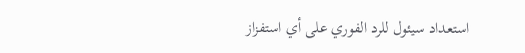استعداد سيئول للرد الفوري على أي استفزاز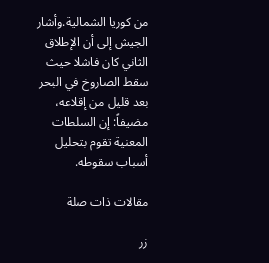من كوريا الشمالية.وأشار الجيش إلى أن الإطلاق الثاني كان فاشلا حيث سقط الصاروخ في البحر بعد قليل من إقلاعه، مضيفاً: إن السلطات المعنية تقوم بتحليل أسباب سقوطه.

مقالات ذات صلة

زر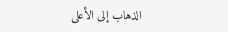الذهاب إلى الأعلى